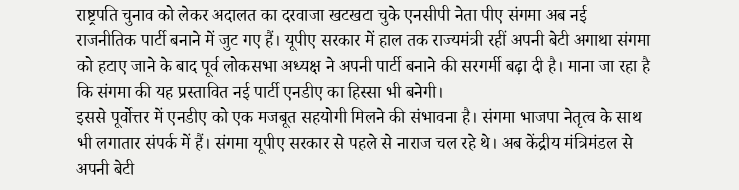राष्ट्रपति चुनाव को लेकर अदालत का दरवाजा खटखटा चुके एनसीपी नेता पीए संगमा अब नई राजनीतिक पार्टी बनाने में जुट गए हैं। यूपीए सरकार में हाल तक राज्यमंत्री रहीं अपनी बेटी अगाथा संगमा को हटाए जाने के बाद पूर्व लोकसभा अध्यक्ष ने अपनी पार्टी बनाने की सरगर्मी बढ़ा दी है। माना जा रहा है कि संगमा की यह प्रस्तावित नई पार्टी एनडीए का हिस्सा भी बनेगी।
इससे पूर्वोत्तर में एनडीए को एक मजबूत सहयोगी मिलने की संभावना है। संगमा भाजपा नेतृत्व के साथ भी लगातार संपर्क में हैं। संगमा यूपीए सरकार से पहले से नाराज चल रहे थे। अब केंद्रीय मंत्रिमंडल से अपनी बेटी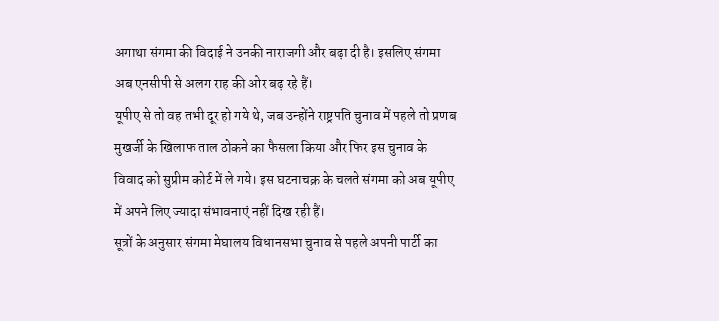अगाथा संगमा की विदाई ने उनकी नाराजगी और बढ़ा दी है। इसलिए संगमा अब एनसीपी से अलग राह की ओर बढ़ रहे हैं।
यूपीए से तो वह तभी दूर हो गये थे, जब उन्होंने राष्ट्रपति चुनाव में पहले तो प्रणब मुखर्जी के खिलाफ ताल ठोकने का फैसला किया और फिर इस चुनाव के विवाद को सुप्रीम कोर्ट में ले गये। इस घटनाचक्र के चलते संगमा को अब यूपीए में अपने लिए ज्यादा संभावनाएं नहीं दिख रही हैं।
सूत्रों के अनुसार संगमा मेघालय विधानसभा चुनाव से पहले अपनी पार्टी का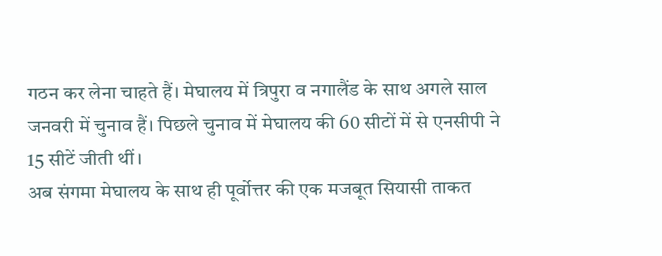गठन कर लेना चाहते हैं। मेघालय में त्रिपुरा व नगालैंड के साथ अगले साल जनवरी में चुनाव हैं। पिछले चुनाव में मेघालय की 60 सीटों में से एनसीपी ने 15 सीटें जीती थीं।
अब संगमा मेघालय के साथ ही पूर्वोत्तर की एक मजबूत सियासी ताकत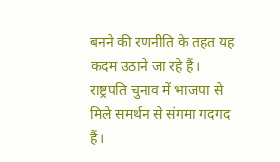बनने की रणनीति के तहत यह कदम उठाने जा रहे हैं। राष्ट्रपति चुनाव में भाजपा से मिले समर्थन से संगमा गदगद हैं।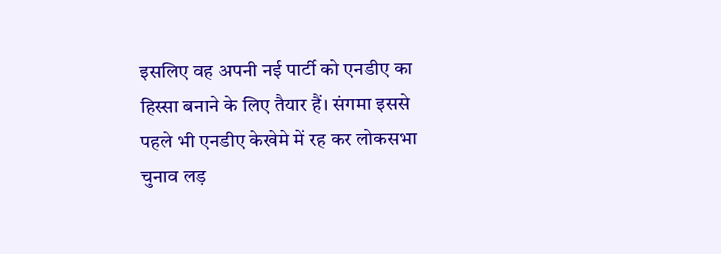इसलिए वह अपनी नई पार्टी को एनडीए का हिस्सा बनाने के लिए तैयार हैं। संगमा इससे पहले भी एनडीए केखेमे में रह कर लोकसभा चुनाव लड़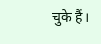चुके हैं।